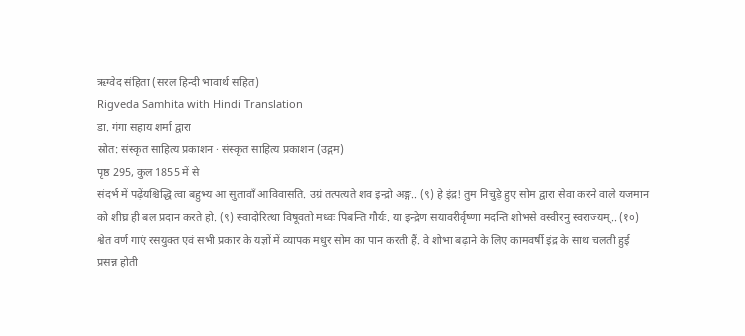ऋग्वेद संहिता (सरल हिन्दी भावार्थ सहित)
Rigveda Samhita with Hindi Translation
डा. गंगा सहाय शर्मा द्वारा
स्रोत: संस्कृत साहित्य प्रकाशन · संस्कृत साहित्य प्रकाशन (उद्गम)
पृष्ठ 295, कुल 1855 में से
संदर्भ में पढ़ेंयश्चिद्धि त्वा बहुभ्य आ सुतावाँ आविवासति. उग्रं तत्पत्यते शव इन्द्रो अङ्ग.. (९) हे इंद्र! तुम निचुड़े हुए सोम द्वारा सेवा करने वाले यजमान को शीघ्र ही बल प्रदान करते हो. (९) स्वादोरित्था विषूवतो मध्वः पिबन्ति गौर्यः. या इन्द्रेण सयावरीर्वृष्णा मदन्ति शोभसे वस्वीरनु स्वराज्यम्.. (१०) श्वेत वर्ण गाएं रसयुक्त एवं सभी प्रकार के यज्ञों में व्यापक मधुर सोम का पान करती हैं. वे शोभा बढ़ाने के लिए कामवर्षी इंद्र के साथ चलती हुई प्रसन्न होती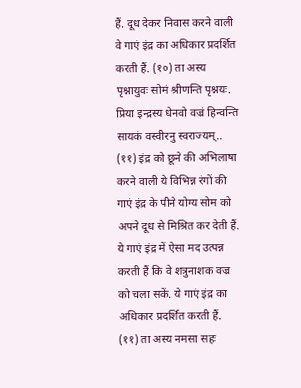हैं. दूध देकर निवास करने वाली वे गाएं इंद्र का अधिकार प्रदर्शित करती हैं. (१०) ता अस्य पृश्नायुवः सोमं श्रीणन्ति पृश्नयः. प्रिया इन्द्रस्य धेनवो वज्रं हिन्वन्ति सायकं वस्वीरनु स्वराज्यम्.. (११) इंद्र को छूने की अभिलाषा करने वाली ये विभिन्न रंगों की गाएं इंद्र के पीने योग्य सोम को अपने दूध से मिश्रित कर देती हैं. ये गाएं इंद्र में ऐसा मद उत्पन्न करती हैं कि वे शत्रुनाशक वज्र को चला सकें. ये गाएं इंद्र का अधिकार प्रदर्शित करती हैं. (११) ता अस्य नमसा सहः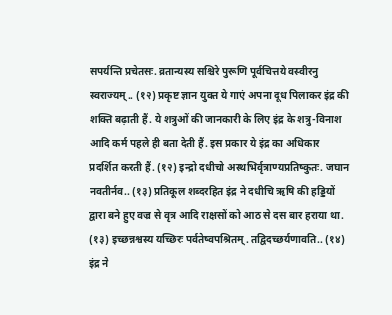सपर्यन्ति प्रचेतसः. व्रतान्यस्य सश्चिरे पुरूणि पूर्वचित्तये वस्वीरनु स्वराज्यम्.. (१२) प्रकृष्ट ज्ञान युक्त ये गाएं अपना दूध पिलाकर इंद्र की शक्ति बढ़ाती हैं. ये शत्रुओं की जानकारी के लिए इंद्र के शत्रु-विनाश आदि कर्म पहले ही बता देती हैं. इस प्रकार ये इंद्र का अधिकार प्रदर्शित करती हैं. (१२) इन्द्रो दधीचो अस्थभिर्वृत्राण्यप्रतिष्कुतः. जघान नवतीर्नव.. (१३) प्रतिकूल शब्दरहित इंद्र ने दधीचि ऋषि की हड्डियों द्वारा बने हुए वज्र से वृत्र आदि राक्षसों को आठ से दस बार हराया था. (१३) इच्छन्नश्वस्य यच्छिरः पर्वतेष्वपश्रितम्. तद्विदच्छर्यणावति.. (१४) इंद्र ने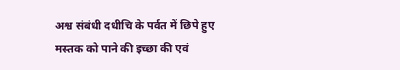अश्व संबंधी दधीचि के पर्वत में छिपे हुए मस्तक को पाने की इच्छा की एवं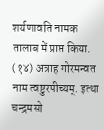शर्यणावति नामक तालाब में प्राप्त किया. (१४) अत्राह गोरमन्वत नाम त्वष्टुरपीच्यम्. इत्था चन्द्रमसो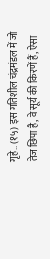गृहे.. (१५) इस गतिशील चंद्रमंडल में जो तेज छिपा है, वे सूर्य की किरणें हैं, ऐसा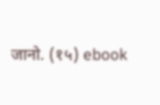जानो. (१५) ebook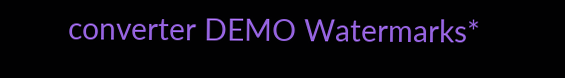converter DEMO Watermarks*